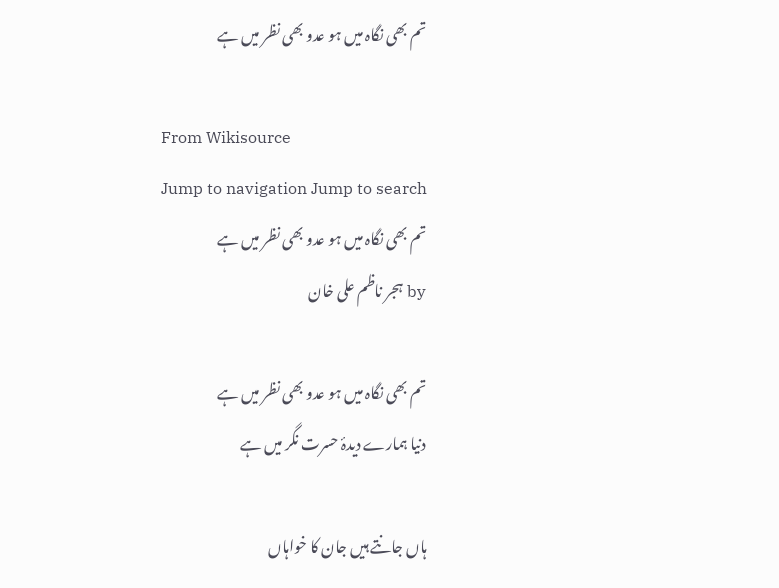تم بھی نگاہ میں ہو عدو بھی نظر میں ہے

From Wikisource
Jump to navigation Jump to search
تم بھی نگاہ میں ہو عدو بھی نظر میں ہے
by ہجر ناظم علی خان

تم بھی نگاہ میں ہو عدو بھی نظر میں ہے
دنیا ہمارے دیدۂ حسرت نگر میں ہے

ہاں جانتے ہیں جان کا خواہاں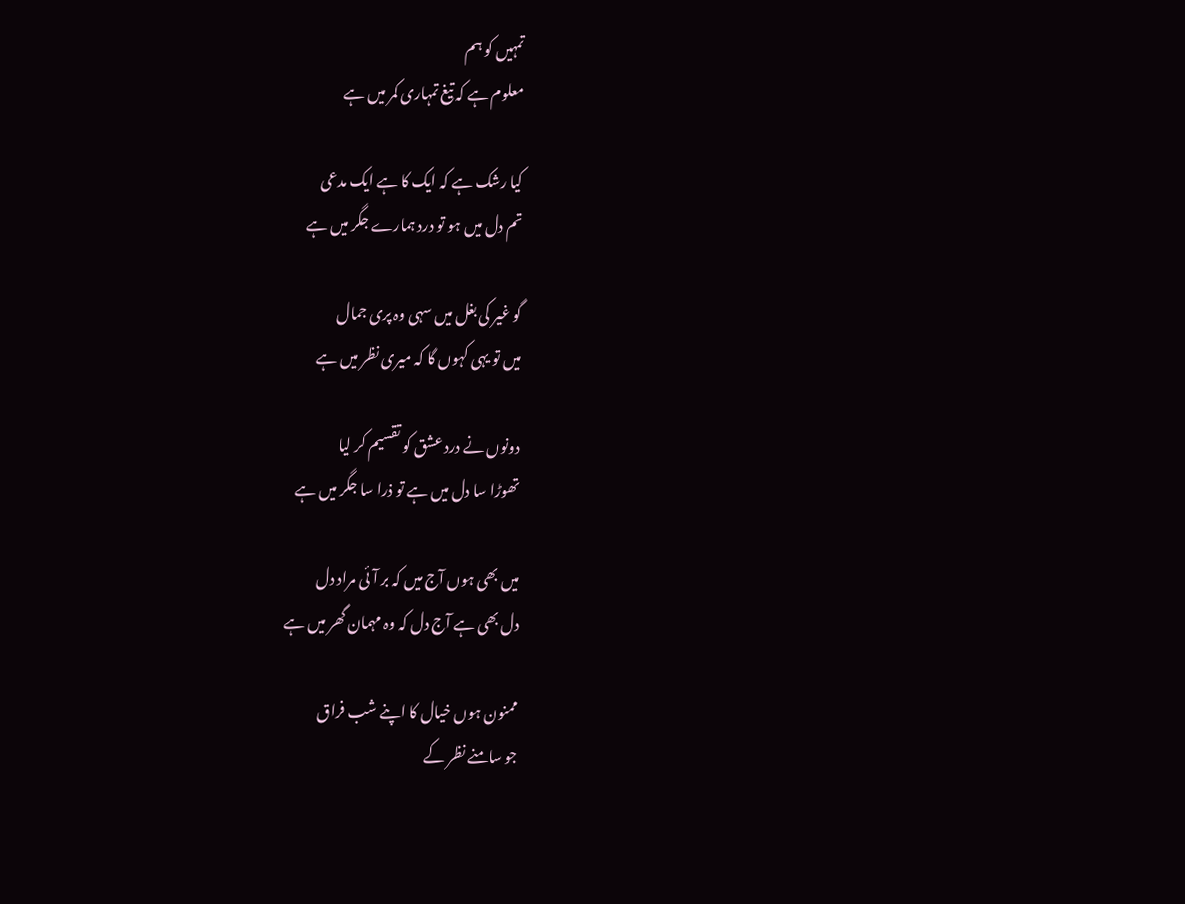تمہیں کو ہم
معلوم ہے کہ تیغ تمہاری کمر میں ہے

کیا رشک ہے کہ ایک کا ہے ایک مدعی
تم دل میں ہو تو درد ہمارے جگر میں ہے

گو غیر کی بغل میں سہی وہ پری جمال
میں تو یہی کہوں گا کہ میری نظر میں ہے

دونوں نے درد عشق کو تقسیم کر لیا
تھوڑا سا دل میں ہے تو ذرا سا جگر میں ہے

میں بھی ہوں آج میں کہ بر آئی مراد دل
دل بھی ہے آج دل کہ وہ مہمان گھر میں ہے

ممنون ہوں خیال کا اپنے شب فراق
جو سامنے نظر کے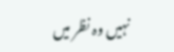نہیں وہ نظر میں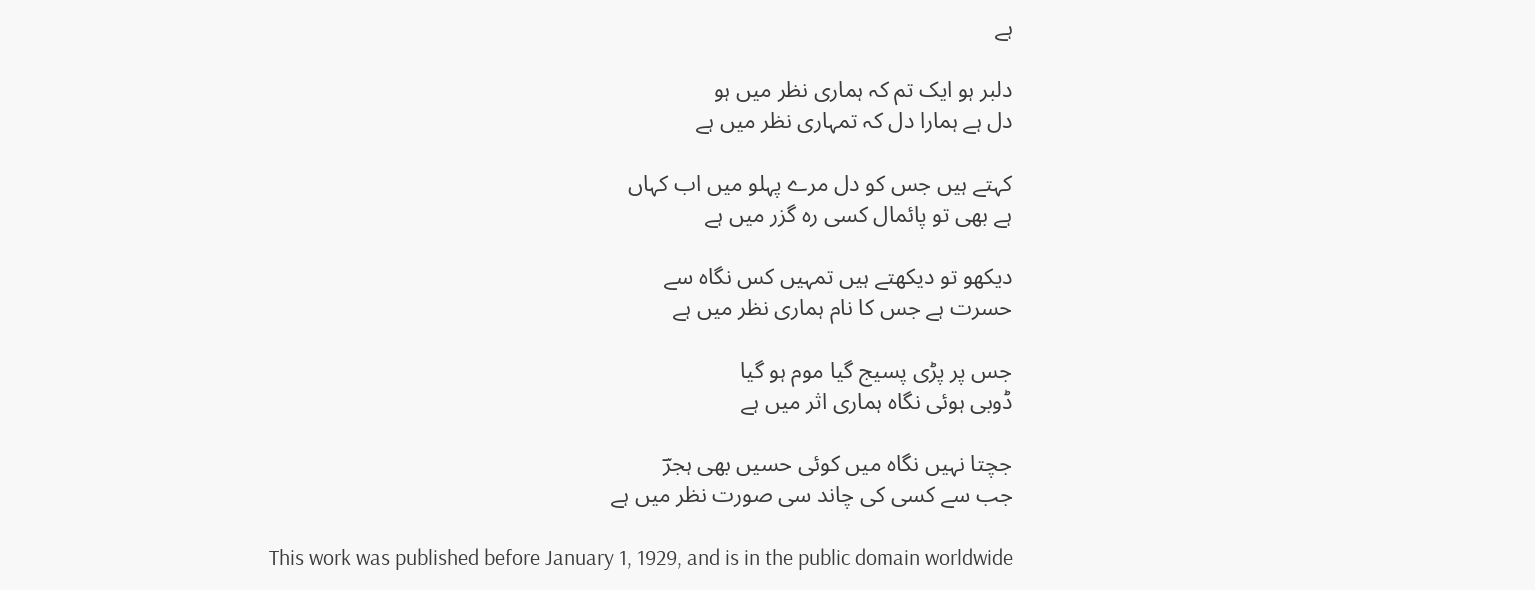ہے

دلبر ہو ایک تم کہ ہماری نظر میں ہو
دل ہے ہمارا دل کہ تمہاری نظر میں ہے

کہتے ہیں جس کو دل مرے پہلو میں اب کہاں
ہے بھی تو پائمال کسی رہ گزر میں ہے

دیکھو تو دیکھتے ہیں تمہیں کس نگاہ سے
حسرت ہے جس کا نام ہماری نظر میں ہے

جس پر پڑی پسیج گیا موم ہو گیا
ڈوبی ہوئی نگاہ ہماری اثر میں ہے

جچتا نہیں نگاہ میں کوئی حسیں بھی ہجرؔ
جب سے کسی کی چاند سی صورت نظر میں ہے

This work was published before January 1, 1929, and is in the public domain worldwide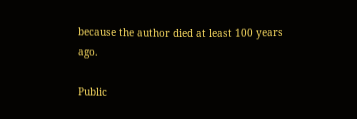because the author died at least 100 years ago.

Public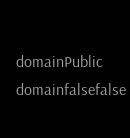domainPublic domainfalsefalse